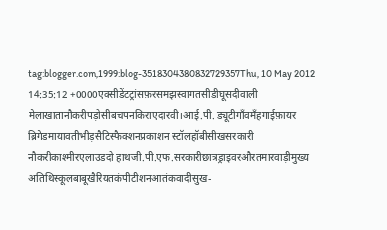tag:blogger.com,1999:blog-3518304380832729357Thu, 10 May 2012 14:35:12 +0000एक्सीडेंटट्रांसफ़रसमझस्वागतसीडीघूसदीवाली मेलाखातानौकरीपड़ोसीबचपनकिराएदारवी।आई.पी. ड्यूटीगाँवमँहगाईफ़ायर ब्रिगेडमायावतीभीड़सैटिस्फैक्शनप्रकाशन स्टॉलहॉबीसीखसरकारी नौकरीकाश्मीरएलाउडदो हाथजी.पी.एफ.सरकारीछात्रड्राइवरऔरतमारवाड़ीमुख्य अतिथिस्कूलबाबूखैरियतकंपीटीशनआतंकवादीसुख-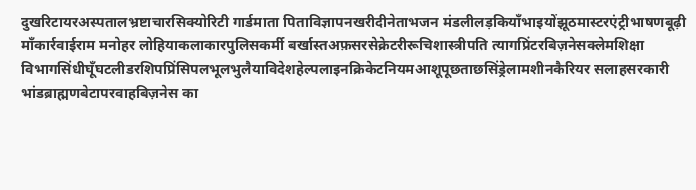दुखरिटायरअस्पतालभ्रष्टाचारसिक्योरिटी गार्डमाता पिताविज्ञापनखरीदीनेताभजन मंडलीलड़कियाँभाइयोंझूठमास्टरएंट्रीभाषणबूढ़ी माँकार्रवाईराम मनोहर लोहियाकलाकारपुलिसकर्मी बर्खास्तअफ़सरसेक्रेटरीरूचिशास्त्रीपति त्यागप्रिंटरबिज़नेसक्लेमशिक्षा विभागसिंधीघूँघटलीडरशिपप्रिंसिपलभूलभुलैयाविदेशहेल्पलाइनक्रिकेटनियमआशूपूछताछसिंड्रेलामशीनकैरियर सलाहसरकारी भांडब्राह्मणबेटापरवाहबिज़नेस का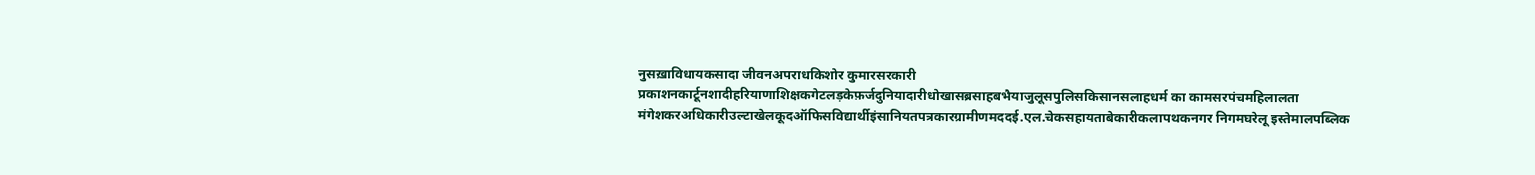नुसख़ाविधायकसादा जीवनअपराधकिशोर कुमारसरकारी प्रकाशनकार्टूनशादीहरियाणाशिक्षकगेटलड़केफ़र्जदुनियादारीधोखासब्रसाहबभैयाजुलूसपुलिसकिसानसलाहधर्म का कामसरपंचमहिलालता मंगेशकरअधिकारीउल्टाखेलकूदऑफिसविद्यार्थीइंसानियतपत्रकारग्रामीणमददई.एल.चेकसहायताबेकारीकलापथकनगर निगमघरेलू इस्तेमालपब्लिक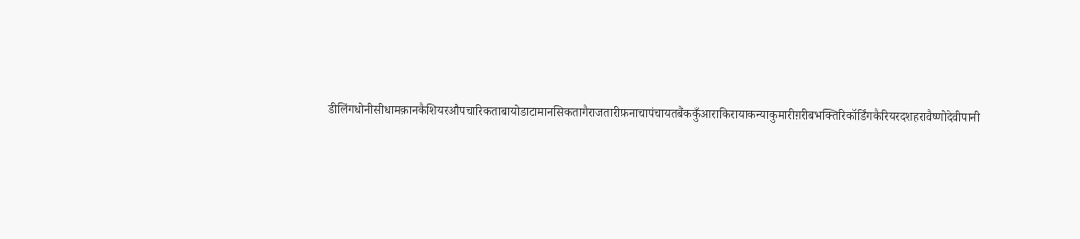डीलिंगधोनीसीधामक़ानकैशियरऔपचारिकताबायोडाटामानसिकतागैराजतारीफ़नाचापंचायतबैंककुँआराकिरायाकन्याकुमारीग़रीबभक्तिरिकॉर्डिंगकैरियरदशहरावैष्णोदेवीपानी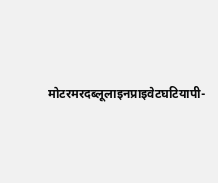मोटरमरदब्लूलाइनप्राइवेटघटियापी-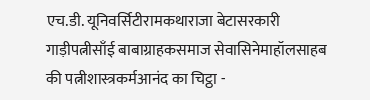एच.डी. यूनिवर्सिटीरामकथाराजा बेटासरकारी गाड़ीपत्नीसाँई बाबाग्राहकसमाज सेवासिनेमाहॉलसाहब की पत्नीशास्त्रकर्मआनंद का चिट्ठा -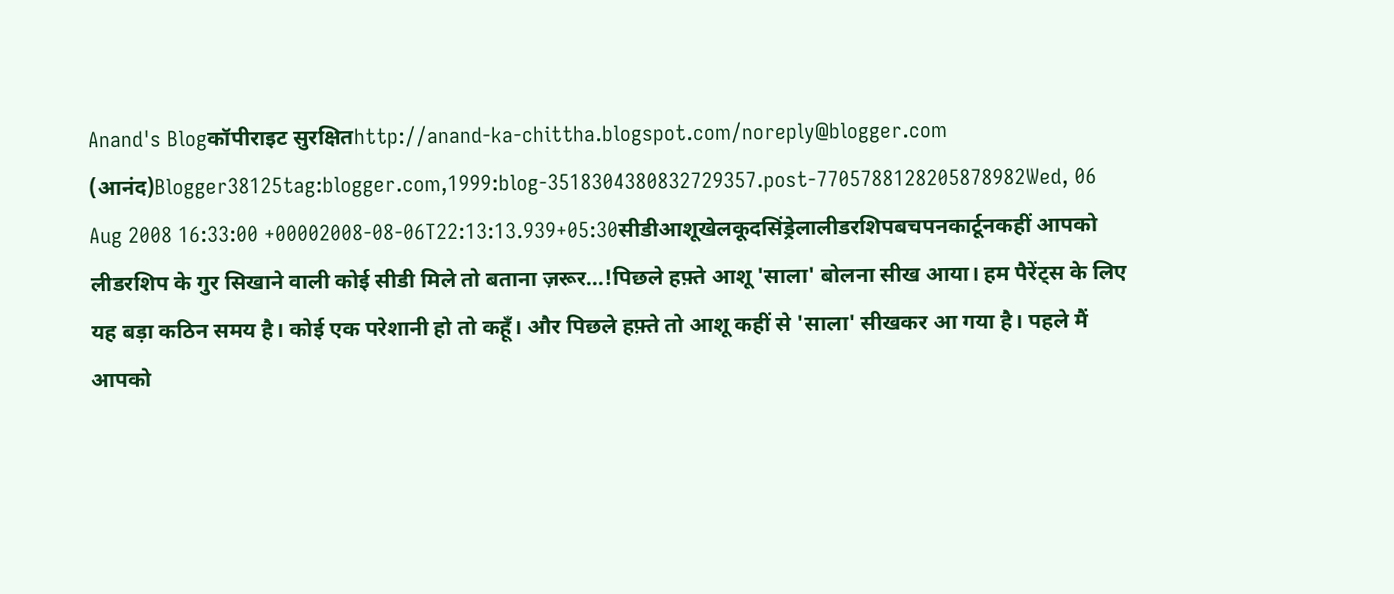Anand's Blogकॉपीराइट सुरक्षितhttp://anand-ka-chittha.blogspot.com/noreply@blogger.com (आनंद)Blogger38125tag:blogger.com,1999:blog-3518304380832729357.post-7705788128205878982Wed, 06 Aug 2008 16:33:00 +00002008-08-06T22:13:13.939+05:30सीडीआशूखेलकूदसिंड्रेलालीडरशिपबचपनकार्टूनकहीं आपको लीडरशिप के गुर सिखाने वाली कोई सीडी मिले तो बताना ज़रूर...!पिछले हफ़्ते आशू 'साला' बोलना सीख आया। हम पैरेंट्स के लिए यह बड़ा कठिन समय है। कोई एक परेशानी हो तो कहूँ। और पिछले हफ़्ते तो आशू कहीं से 'साला' सीखकर आ गया है। पहले मैं आपको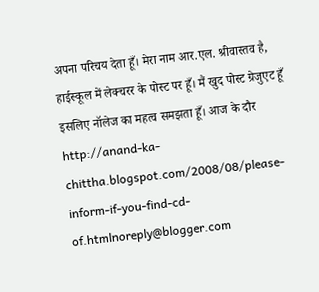अपना परिचय देता हूँ। मेरा नाम आर.एल. श्रीवास्तव है, हाईस्कूल में लेक्चरर के पोस्ट पर हूँ। मैं खुद पोस्ट ग्रेजुएट हूँ इसलिए नॉलेज का महत्व समझता हूँ। आज के दौर http://anand-ka-chittha.blogspot.com/2008/08/please-inform-if-you-find-cd-of.htmlnoreply@blogger.com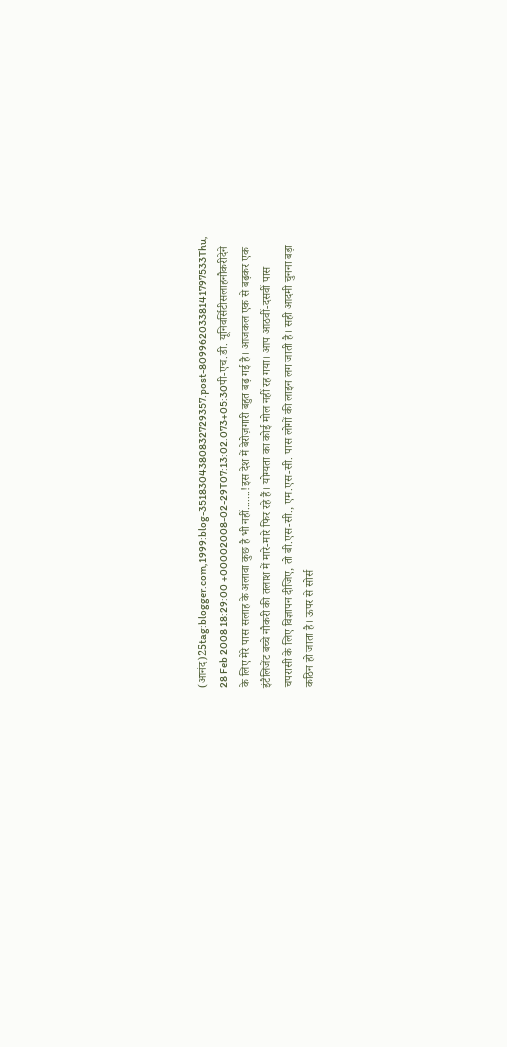(आनंद)25tag:blogger.com,1999:blog-3518304380832729357.post-8099620338141797533Thu, 28 Feb 2008 18:29:00 +00002008-02-29T07:13:02.073+05:30पी-एच.डी. यूनिवर्सिटीसलाहनौकरीदेने के लिए मेरे पास सलाह के अलावा कुछ है भी नहीं.......!इस देश में बेरोज़गारी बहुत बढ़ गई है। आजकल एक से बढ़कर एक इंटैलिजेंट बच्चे नौकरी की तलाश में मारे-मारे फिर रहे हैं। योग्यता का कोई मोल नहीं रह गया। आप आठवीं-दसवीं पास चपरासी के लिए विज्ञापन दीजिए, तो बी.एस-सी., एम.एस-सी. पास लोगों की लाइन लग जाती है। सही आदमी चुनना बड़ा कठिन हो जाता है। ऊपर से सोर्स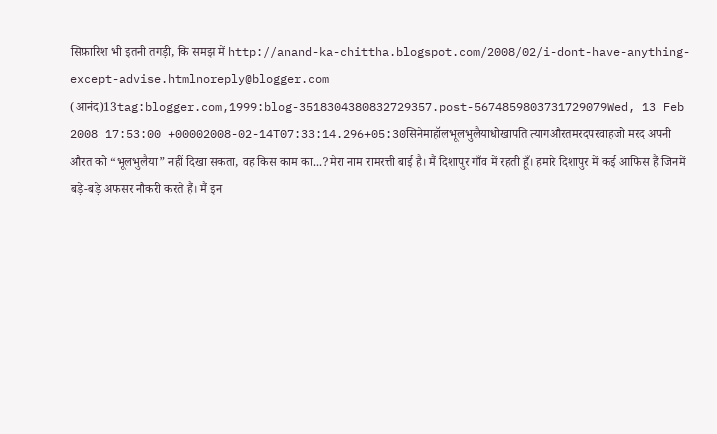सिफ़ारिश भी इतनी तगड़ी, कि समझ में http://anand-ka-chittha.blogspot.com/2008/02/i-dont-have-anything-except-advise.htmlnoreply@blogger.com (आनंद)13tag:blogger.com,1999:blog-3518304380832729357.post-5674859803731729079Wed, 13 Feb 2008 17:53:00 +00002008-02-14T07:33:14.296+05:30सिनेमाहॉलभूलभुलैयाधोखापति त्यागऔरतमरदपरवाहजो मरद अपनी औरत को “भूलभुलैया” नहीं दिखा सकता, वह किस काम का...?मेरा नाम रामरत्ती बाई है। मैं दिशापुर गाँव में रहती हूँ। हमारे दिशापुर में कई आफिस हैं जिनमें बड़े-बड़े अफसर नौकरी करते हैं। मैं इन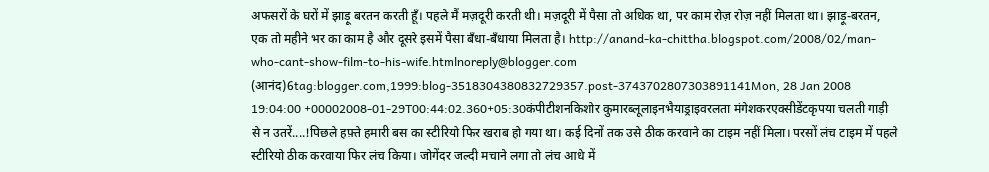अफसरों के घरों में झाड़ू बरतन करती हूँ। पहले मैं मज़दूरी करती थी। मज़दूरी में पैसा तो अधिक था, पर काम रोज़ रोज़ नहीं मिलता था। झाड़ू-बरतन, एक तो महीने भर का काम है और दूसरे इसमें पैसा बँधा-बँधाया मिलता है। http://anand-ka-chittha.blogspot.com/2008/02/man-who-cant-show-film-to-his-wife.htmlnoreply@blogger.com (आनंद)6tag:blogger.com,1999:blog-3518304380832729357.post-3743702807303891141Mon, 28 Jan 2008 19:04:00 +00002008-01-29T00:44:02.360+05:30कंपीटीशनकिशोर कुमारब्लूलाइनभैयाड्राइवरलता मंगेशकरएक्सीडेंटकृपया चलती गाड़ी से न उतरें....!पिछले हफ़्ते हमारी बस का स्टीरियो फिर खराब हो गया था। कई दिनों तक उसे ठीक करवाने का टाइम नहीं मिला। परसों लंच टाइम में पहले स्टीरियो ठीक करवाया फिर लंच किया। जोगेंदर जल्दी मचाने लगा तो लंच आधे में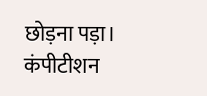छोड़ना पड़ा। कंपीटीशन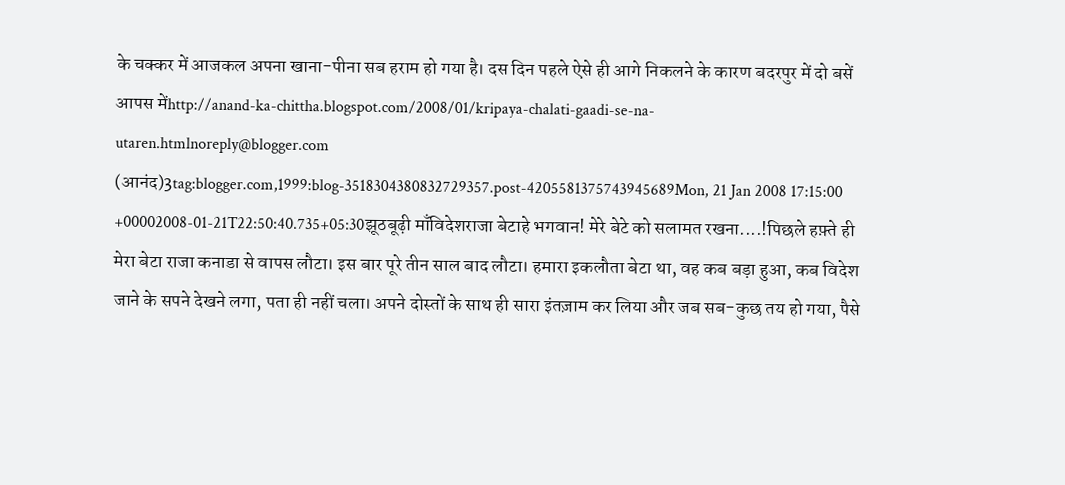के चक्कर में आजकल अपना खाना-पीना सब हराम हो गया है। दस दिन पहले ऐसे ही आगे निकलने के कारण बदरपुर में दो बसें आपस मेंhttp://anand-ka-chittha.blogspot.com/2008/01/kripaya-chalati-gaadi-se-na-utaren.htmlnoreply@blogger.com (आनंद)3tag:blogger.com,1999:blog-3518304380832729357.post-4205581375743945689Mon, 21 Jan 2008 17:15:00 +00002008-01-21T22:50:40.735+05:30झूठबूढ़ी माँविदेशराजा बेटाहे भगवान! मेरे बेटे को सलामत रखना....!पिछले हफ़्ते ही मेरा बेटा राजा कनाडा से वापस लौटा। इस बार पूरे तीन साल बाद लौटा। हमारा इकलौता बेटा था, वह कब बड़ा हुआ, कब विदेश जाने के सपने देखने लगा, पता ही नहीं चला। अपने दोस्तों के साथ ही सारा इंतज़ाम कर लिया और जब सब-कुछ तय हो गया, पैसे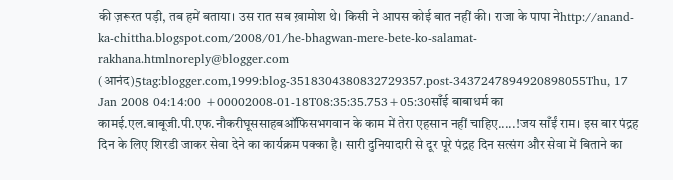की ज़रूरत पड़ी, तब हमें बताया। उस रात सब ख़ामोश थे। किसी ने आपस कोई बात नहीं की। राजा के पापा नेhttp://anand-ka-chittha.blogspot.com/2008/01/he-bhagwan-mere-bete-ko-salamat-rakhana.htmlnoreply@blogger.com (आनंद)5tag:blogger.com,1999:blog-3518304380832729357.post-3437247894920898055Thu, 17 Jan 2008 04:14:00 +00002008-01-18T08:35:35.753+05:30साँई बाबाधर्म का कामई.एल.बाबूजी.पी.एफ.नौकरीघूससाहबऑफिसभगवान के काम में तेरा एहसान नहीं चाहिए.....!जय साँईं राम। इस बार पंद्रह दिन के लिए शिरडी जाकर सेवा देने का कार्यक्रम पक्का है। सारी दुनियादारी से दूर पूरे पंद्रह दिन सत्संग और सेवा में बिताने का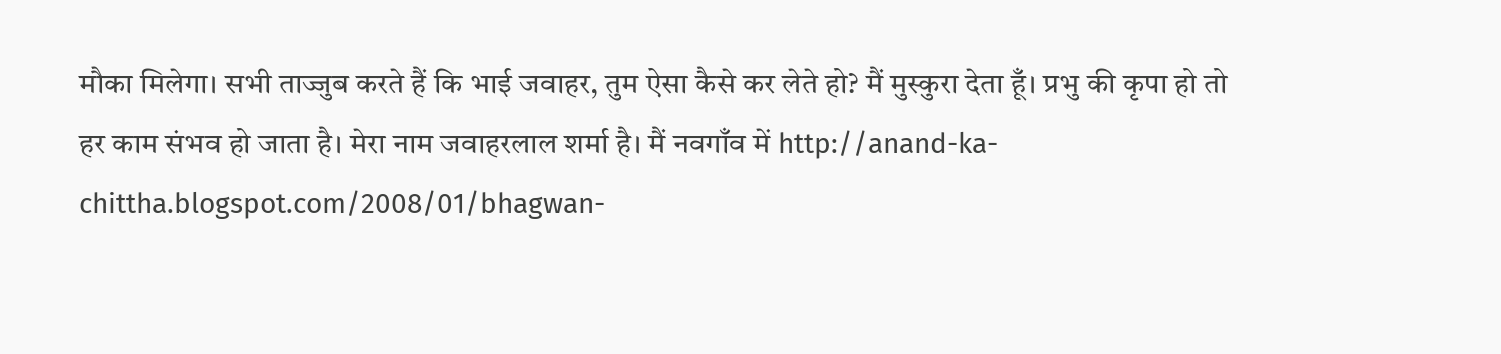मौका मिलेगा। सभी ताज्जुब करते हैं कि भाई जवाहर, तुम ऐसा कैसे कर लेते हो? मैं मुस्कुरा देता हूँ। प्रभु की कृपा हो तो हर काम संभव हो जाता है। मेरा नाम जवाहरलाल शर्मा है। मैं नवगाँव में http://anand-ka-chittha.blogspot.com/2008/01/bhagwan-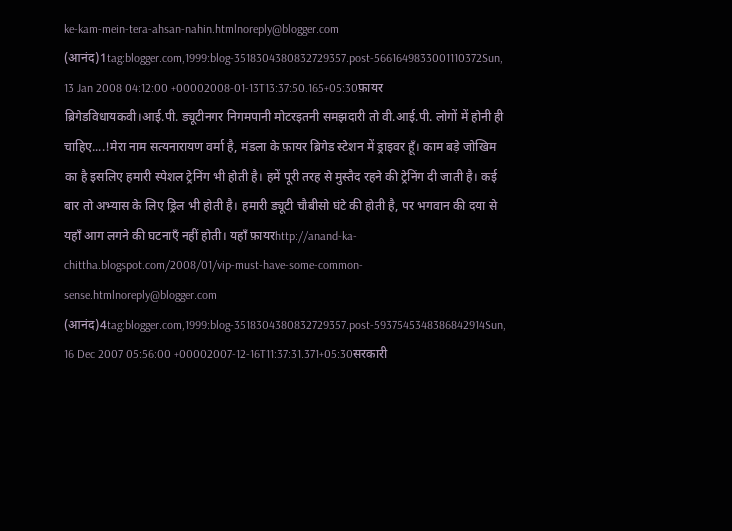ke-kam-mein-tera-ahsan-nahin.htmlnoreply@blogger.com (आनंद)1tag:blogger.com,1999:blog-3518304380832729357.post-5661649833001110372Sun, 13 Jan 2008 04:12:00 +00002008-01-13T13:37:50.165+05:30फ़ायर ब्रिगेडविधायकवी।आई.पी. ड्यूटीनगर निगमपानी मोटरइतनी समझदारी तो वी.आई.पी. लोगों में होनी ही चाहिए....!मेरा नाम सत्यनारायण वर्मा है, मंडला के फ़ायर ब्रिगेड स्टेशन में ड्राइवर हूँ। काम बड़े जोखिम का है इसलिए हमारी स्पेशल ट्रेनिंग भी होती है। हमें पूरी तरह से मुस्तैद रहने की ट्रेनिंग दी जाती है। कई बार तो अभ्यास के लिए ड्रिल भी होती है। हमारी ड्यूटी चौबीसो घंटे की होती है, पर भगवान की दया से यहाँ आग लगने की घटनाएँ नहीं होती। यहाँ फ़ायरhttp://anand-ka-chittha.blogspot.com/2008/01/vip-must-have-some-common-sense.htmlnoreply@blogger.com (आनंद)4tag:blogger.com,1999:blog-3518304380832729357.post-5937545348386842914Sun, 16 Dec 2007 05:56:00 +00002007-12-16T11:37:31.371+05:30सरकारी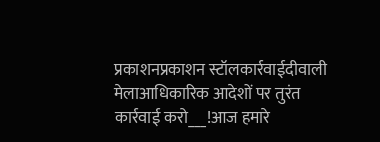प्रकाशनप्रकाशन स्टॉलकार्रवाईदीवाली मेलाआधिकारिक आदेशों पर तुरंत कार्रवाई करो___!आज हमारे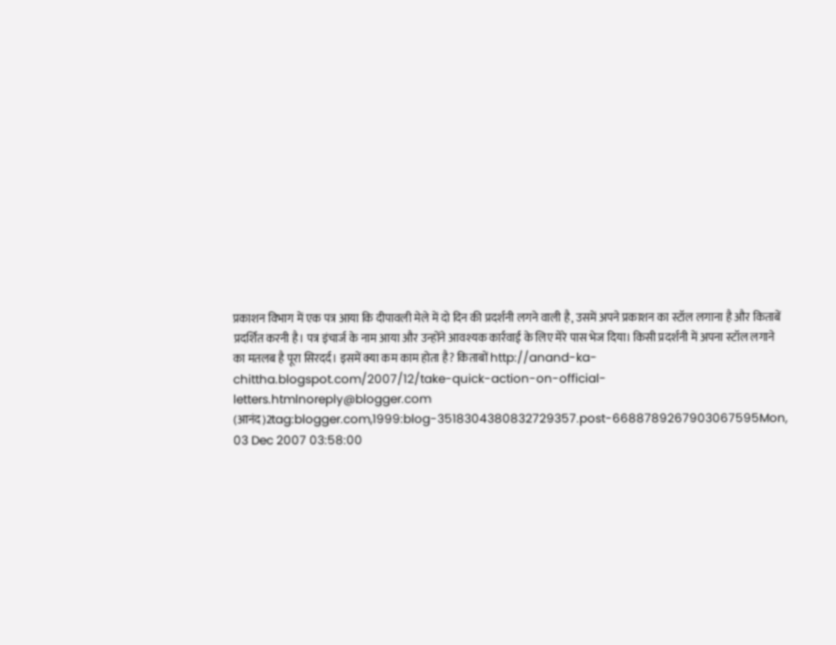प्रकाशन विभाग में एक पत्र आया कि दीपावली मेले में दो दिन की प्रदर्शनी लगने वाली है, उसमें अपने प्रकाशन का स्टॉल लगाना है और किताबें प्रदर्शित करनी है। पत्र इंचार्ज के नाम आया और उन्होंने आवश्यक कार्रवाई के लिए मेरे पास भेज दिया। किसी प्रदर्शनी में अपना स्टॉल लगाने का मतलब है पूरा सिरदर्द। इसमें क्या कम काम होता है? किताबों http://anand-ka-chittha.blogspot.com/2007/12/take-quick-action-on-official-letters.htmlnoreply@blogger.com (आनंद)2tag:blogger.com,1999:blog-3518304380832729357.post-6688789267903067595Mon, 03 Dec 2007 03:58:00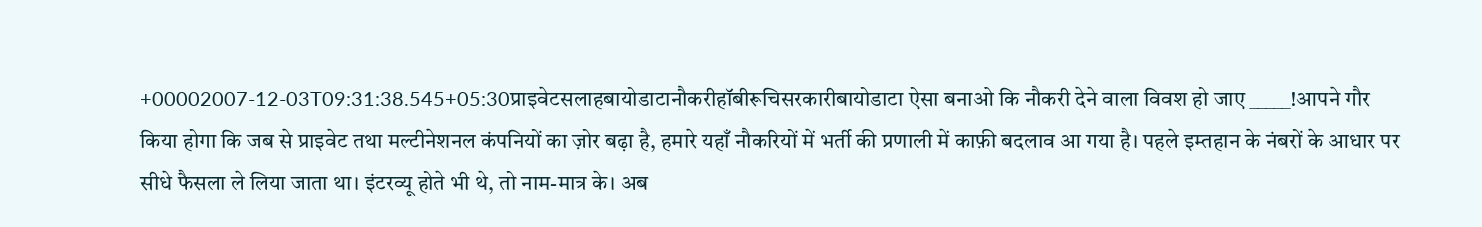+00002007-12-03T09:31:38.545+05:30प्राइवेटसलाहबायोडाटानौकरीहॉबीरूचिसरकारीबायोडाटा ऐसा बनाओ कि नौकरी देने वाला विवश हो जाए _____!आपने गौर किया होगा कि जब से प्राइवेट तथा मल्टीनेशनल कंपनियों का ज़ोर बढ़ा है, हमारे यहाँ नौकरियों में भर्ती की प्रणाली में काफ़ी बदलाव आ गया है। पहले इम्तहान के नंबरों के आधार पर सीधे फैसला ले लिया जाता था। इंटरव्यू होते भी थे, तो नाम-मात्र के। अब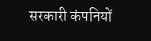सरकारी कंपनियों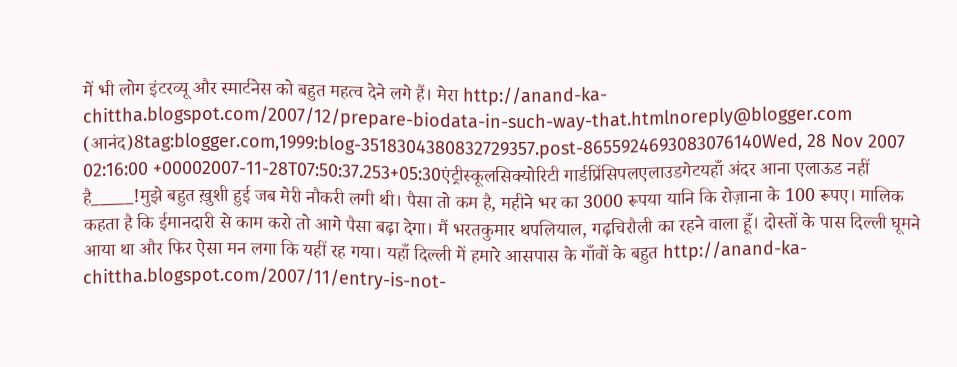में भी लोग इंटरव्यू और स्मार्टनेस को बहुत महत्व देने लगे हैं। मेरा http://anand-ka-chittha.blogspot.com/2007/12/prepare-biodata-in-such-way-that.htmlnoreply@blogger.com (आनंद)8tag:blogger.com,1999:blog-3518304380832729357.post-8655924693083076140Wed, 28 Nov 2007 02:16:00 +00002007-11-28T07:50:37.253+05:30एंट्रीस्कूलसिक्योरिटी गार्डप्रिंसिपलएलाउडगेटयहाँ अंदर आना एलाऊड नहीं है_____!मुझे बहुत ख़ुशी हुई जब मेरी नौकरी लगी थी। पैसा तो कम है, महीने भर का 3000 रूपया यानि कि रोज़ाना के 100 रूपए। मालिक कहता है कि ईमानदारी से काम करो तो आगे पैसा बढ़ा देगा। मैं भरतकुमार थपलियाल, गढ़चिरौली का रहने वाला हूँ। दोस्तों के पास दिल्ली घूमने आया था और फिर ऐसा मन लगा कि यहीं रह गया। यहाँ दिल्ली में हमारे आसपास के गाँवों के बहुत http://anand-ka-chittha.blogspot.com/2007/11/entry-is-not-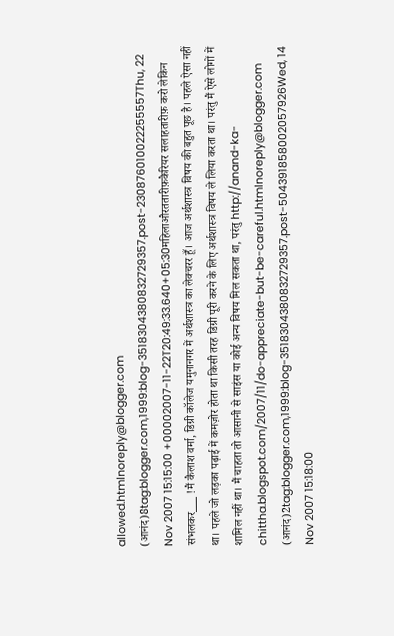allowed.htmlnoreply@blogger.com (आनंद)8tag:blogger.com,1999:blog-3518304380832729357.post-230876010022255557Thu, 22 Nov 2007 15:15:00 +00002007-11-22T20:49:33.640+05:30महिलाऔरततारीफ़कैरियर सलाहतारीफ़ करो लेकिन संभलकर___ !मैं कैलाश वर्मा, डिग्री कॉलेज यमुनानगर में अर्थशास्त्र का लेक्चरर हूँ। आज अर्थशास्त्र विषय की बहुत पूछ है। पहले ऐसा नहीं था। पहले जो लड़का पढ़ाई में कमज़ोर होता था किसी तरह डिग्री पूरी करने के लिए अर्थशास्त्र विषय ले लिया करता था। परंतु मैं ऐसे लोगों में शामिल नहीं था। मैं चाहता तो आसानी से साइंस या कोई अन्य विषय मिल सकता था, परंतु http://anand-ka-chittha.blogspot.com/2007/11/do-appreciate-but-be-careful.htmlnoreply@blogger.com (आनंद)2tag:blogger.com,1999:blog-3518304380832729357.post-504391858002057926Wed, 14 Nov 2007 15:18:00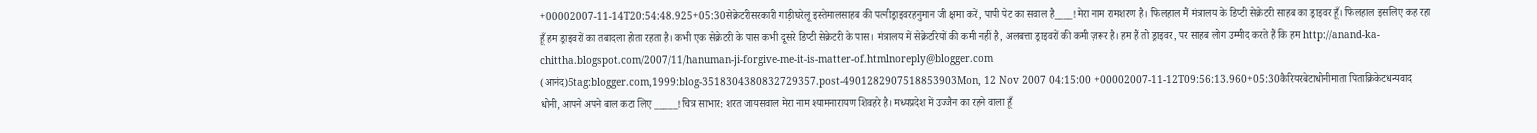+00002007-11-14T20:54:48.925+05:30सेक्रेटरीसरकारी गाड़ीघरेलू इस्तेमालसाहब की पत्नीड्राइवरहनुमान जी क्षमा करें, पापी पेट का सवाल है____!मेरा नाम रामशरण है। फिलहाल मैं मंत्रालय के डिप्टी सेक्रेटरी साहब का ड्राइवर हूँ। फिलहाल इसलिए कह रहा हूँ हम ड्राइवरों का तबादला होता रहता है। कभी एक सेक्रेटरी के पास कभी दूसरे डिप्टी सेक्रेटरी के पास। मंत्रालय में सेक्रेटरियों की कमी नहीं है, अलबत्ता ड्राइवरों की कमी ज़रूर है। हम हैं तो ड्राइवर, पर साहब लोग उम्मीद करते हैं कि हम http://anand-ka-chittha.blogspot.com/2007/11/hanuman-ji-forgive-me-it-is-matter-of.htmlnoreply@blogger.com (आनंद)5tag:blogger.com,1999:blog-3518304380832729357.post-4901282907518853903Mon, 12 Nov 2007 04:15:00 +00002007-11-12T09:56:13.960+05:30कैरियरबेटाधोनीमाता पिताक्रिकेटधन्यवाद धोनी, आपने अपने बाल कटा लिए _____!चित्र साभार: शरत जायसवाल मेरा नाम श्यामनारायण शिवहरे है। मध्यप्रदेश में उज्जैन का रहने वाला हूँ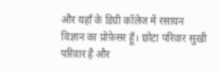और यहाँ के डिग्री कॉलेज में रसायन विज्ञान का प्रोफ़ेसर हूँ। छोटा परिवार सुखी परिवार है और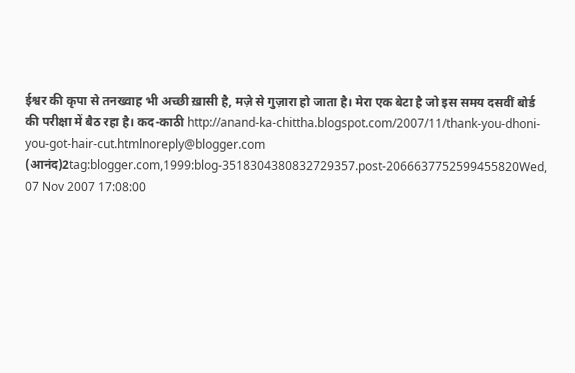ईश्वर की कृपा से तनख्वाह भी अच्छी ख़ासी है, मज़े से गुज़ारा हो जाता है। मेरा एक बेटा है जो इस समय दसवीं बोर्ड की परीक्षा में बैठ रहा है। कद-काठी http://anand-ka-chittha.blogspot.com/2007/11/thank-you-dhoni-you-got-hair-cut.htmlnoreply@blogger.com (आनंद)2tag:blogger.com,1999:blog-3518304380832729357.post-2066637752599455820Wed, 07 Nov 2007 17:08:00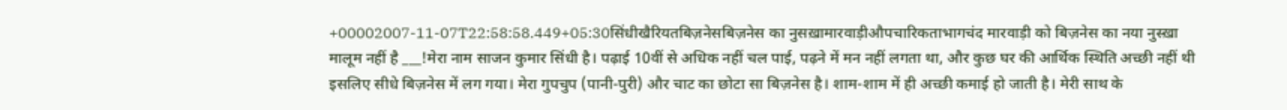+00002007-11-07T22:58:58.449+05:30सिंधीखैरियतबिज़नेसबिज़नेस का नुसख़ामारवाड़ीऔपचारिकताभागचंद मारवाड़ी को बिज़नेस का नया नुस्ख़ा मालूम नहीं है ___!मेरा नाम साजन कुमार सिंधी है। पढ़ाई 10वीं से अधिक नहीं चल पाई, पढ़ने में मन नहीं लगता था, और कुछ घर की आर्थिक स्थिति अच्छी नहीं थी इसलिए सीधे बिज़नेस में लग गया। मेरा गुपचुप (पानी-पुरी) और चाट का छोटा सा बिज़नेस है। शाम-शाम में ही अच्छी कमाई हो जाती है। मेरी साथ के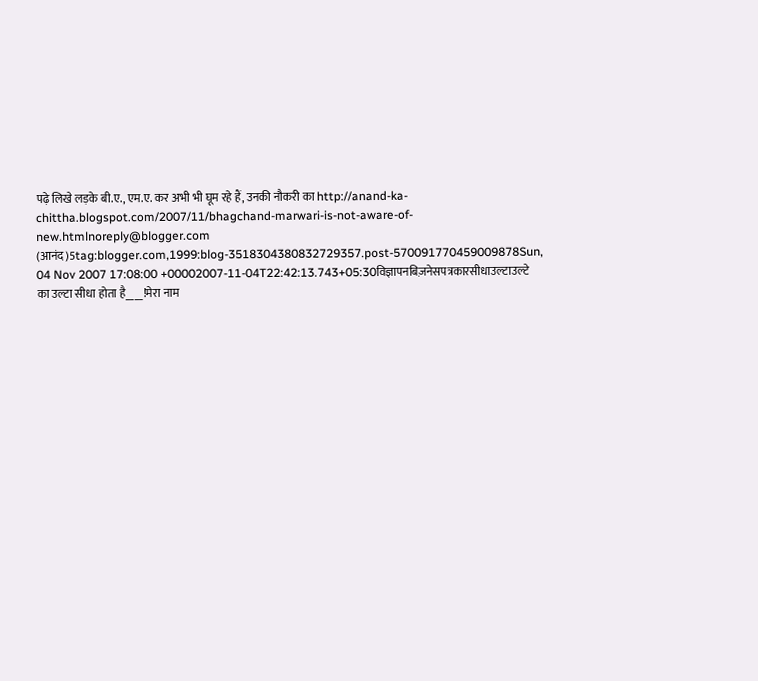पढ़े लिखे लड़के बी.ए., एम.ए. कर अभी भी घूम रहे हैं, उनकी नौकरी का http://anand-ka-chittha.blogspot.com/2007/11/bhagchand-marwari-is-not-aware-of-new.htmlnoreply@blogger.com (आनंद)5tag:blogger.com,1999:blog-3518304380832729357.post-570091770459009878Sun, 04 Nov 2007 17:08:00 +00002007-11-04T22:42:13.743+05:30विज्ञापनबिज़नेसपत्रकारसीधाउल्टाउल्टे का उल्टा सीधा होता है____!मेरा नाम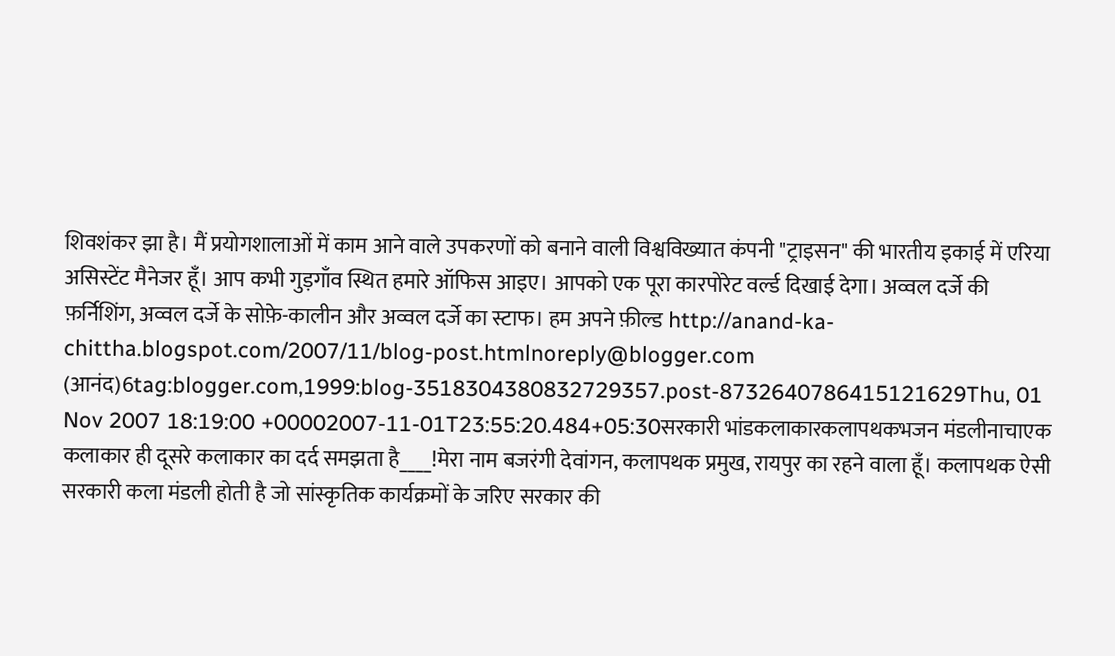शिवशंकर झा है। मैं प्रयोगशालाओं में काम आने वाले उपकरणों को बनाने वाली विश्वविख्यात कंपनी "ट्राइसन" की भारतीय इकाई में एरिया असिस्टेंट मैनेजर हूँ। आप कभी गुड़गाँव स्थित हमारे ऑफिस आइए। आपको एक पूरा कारपोरेट वर्ल्ड दिखाई देगा। अव्वल दर्जे की फ़र्निशिंग, अव्वल दर्जे के सोफ़े-कालीन और अव्वल दर्जे का स्टाफ। हम अपने फ़ील्ड http://anand-ka-chittha.blogspot.com/2007/11/blog-post.htmlnoreply@blogger.com (आनंद)6tag:blogger.com,1999:blog-3518304380832729357.post-8732640786415121629Thu, 01 Nov 2007 18:19:00 +00002007-11-01T23:55:20.484+05:30सरकारी भांडकलाकारकलापथकभजन मंडलीनाचाएक कलाकार ही दूसरे कलाकार का दर्द समझता है____!मेरा नाम बजरंगी देवांगन, कलापथक प्रमुख, रायपुर का रहने वाला हूँ। कलापथक ऐसी सरकारी कला मंडली होती है जो सांस्कृतिक कार्यक्रमों के जरिए सरकार की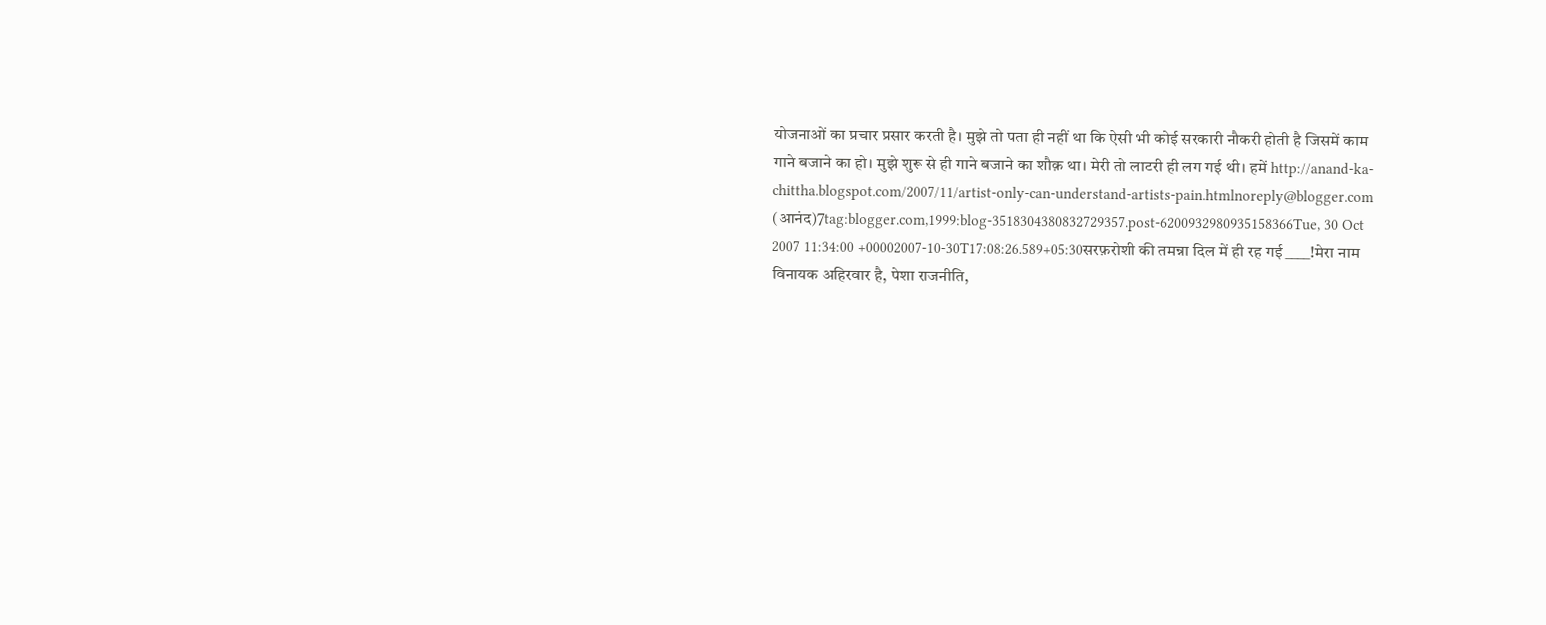योजनाओं का प्रचार प्रसार करती है। मुझे तो पता ही नहीं था कि ऐसी भी कोई सरकारी नौकरी होती है जिसमें काम गाने बजाने का हो। मुझे शुरू से ही गाने बजाने का शौक़ था। मेरी तो लाटरी ही लग गई थी। हमें http://anand-ka-chittha.blogspot.com/2007/11/artist-only-can-understand-artists-pain.htmlnoreply@blogger.com (आनंद)7tag:blogger.com,1999:blog-3518304380832729357.post-6200932980935158366Tue, 30 Oct 2007 11:34:00 +00002007-10-30T17:08:26.589+05:30सरफ़रोशी की तमन्ना दिल में ही रह गई ____!मेरा नाम विनायक अहिरवार है, पेशा राजनीति,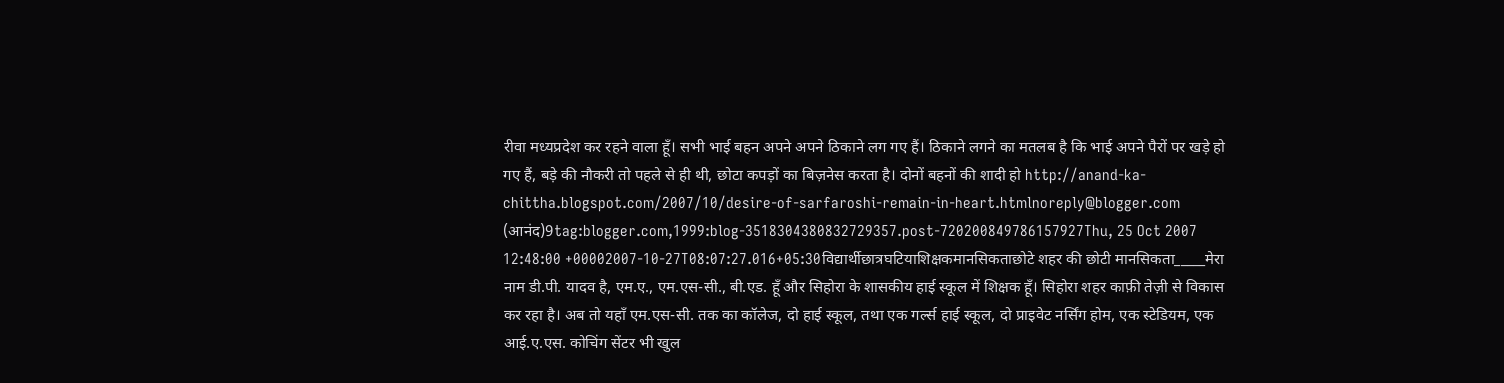रीवा मध्यप्रदेश कर रहने वाला हूँ। सभी भाई बहन अपने अपने ठिकाने लग गए हैं। ठिकाने लगने का मतलब है कि भाई अपने पैरों पर खड़े हो गए हैं, बड़े की नौकरी तो पहले से ही थी, छोटा कपड़ों का बिज़नेस करता है। दोनों बहनों की शादी हो http://anand-ka-chittha.blogspot.com/2007/10/desire-of-sarfaroshi-remain-in-heart.htmlnoreply@blogger.com (आनंद)9tag:blogger.com,1999:blog-3518304380832729357.post-720200849786157927Thu, 25 Oct 2007 12:48:00 +00002007-10-27T08:07:27.016+05:30विद्यार्थीछात्रघटियाशिक्षकमानसिकताछोटे शहर की छोटी मानसिकता_____मेरा नाम डी.पी. यादव है, एम.ए., एम.एस-सी., बी.एड. हूँ और सिहोरा के शासकीय हाई स्कूल में शिक्षक हूँ। सिहोरा शहर काफ़ी तेज़ी से विकास कर रहा है। अब तो यहाँ एम.एस-सी. तक का कॉलेज, दो हाई स्कूल, तथा एक गर्ल्स हाई स्कूल, दो प्राइवेट नर्सिंग होम, एक स्टेडियम, एक आई.ए.एस. कोचिंग सेंटर भी खुल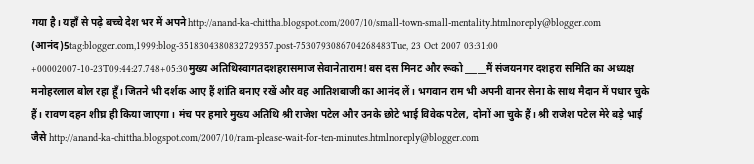गया है। यहाँ से पढ़े बच्चे देश भर में अपने http://anand-ka-chittha.blogspot.com/2007/10/small-town-small-mentality.htmlnoreply@blogger.com (आनंद)5tag:blogger.com,1999:blog-3518304380832729357.post-7530793086704268483Tue, 23 Oct 2007 03:31:00 +00002007-10-23T09:44:27.748+05:30मुख्य अतिथिस्वागतदशहरासमाज सेवानेताराम! बस दस मिनट और रूको _____मैं संजयनगर दशहरा समिति का अध्यक्ष मनोहरलाल बोल रहा हूँ। जितने भी दर्शक आए हैं शांति बनाए रखें और वह आतिशबाजी का आनंद लें। भगवान राम भी अपनी वानर सेना के साथ मैदान में पधार चुके हैं। रावण दहन शीघ्र ही किया जाएगा। मंच पर हमारे मुख्य अतिथि श्री राजेश पटेल और उनके छोटे भाई विवेक पटेल, दोनों आ चुके हैं। श्री राजेश पटेल मेरे बड़े भाई जैसे http://anand-ka-chittha.blogspot.com/2007/10/ram-please-wait-for-ten-minutes.htmlnoreply@blogger.com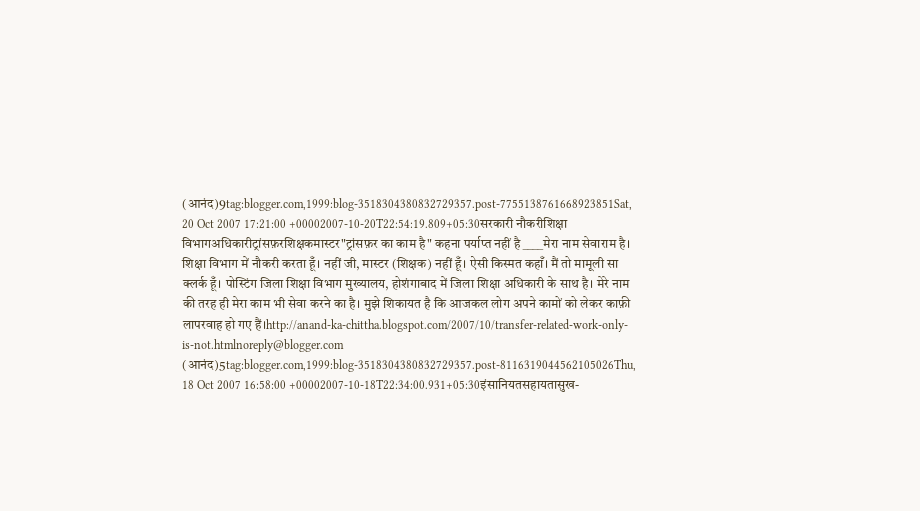(आनंद)9tag:blogger.com,1999:blog-3518304380832729357.post-7755138761668923851Sat, 20 Oct 2007 17:21:00 +00002007-10-20T22:54:19.809+05:30सरकारी नौकरीशिक्षा विभागअधिकारीट्रांसफ़रशिक्षकमास्टर"ट्रांसफ़र का काम है" कहना पर्याप्त नहीं है ____मेरा नाम सेवाराम है। शिक्षा विभाग में नौकरी करता हूँ। नहीं जी, मास्टर (शिक्षक) नहीं हूँ। ऐसी किस्मत कहाँ। मैं तो मामूली सा क्लर्क हूँ। पोस्टिंग जिला शिक्षा विभाग मुख्यालय, होशंगाबाद में जिला शिक्षा अधिकारी के साथ है। मेरे नाम की तरह ही मेरा काम भी सेवा करने का है। मुझे शिकायत है कि आजकल लोग अपने कामों को लेकर काफ़ी लापरवाह हो गए हैं।http://anand-ka-chittha.blogspot.com/2007/10/transfer-related-work-only-is-not.htmlnoreply@blogger.com (आनंद)5tag:blogger.com,1999:blog-3518304380832729357.post-8116319044562105026Thu, 18 Oct 2007 16:58:00 +00002007-10-18T22:34:00.931+05:30इंसानियतसहायतासुख-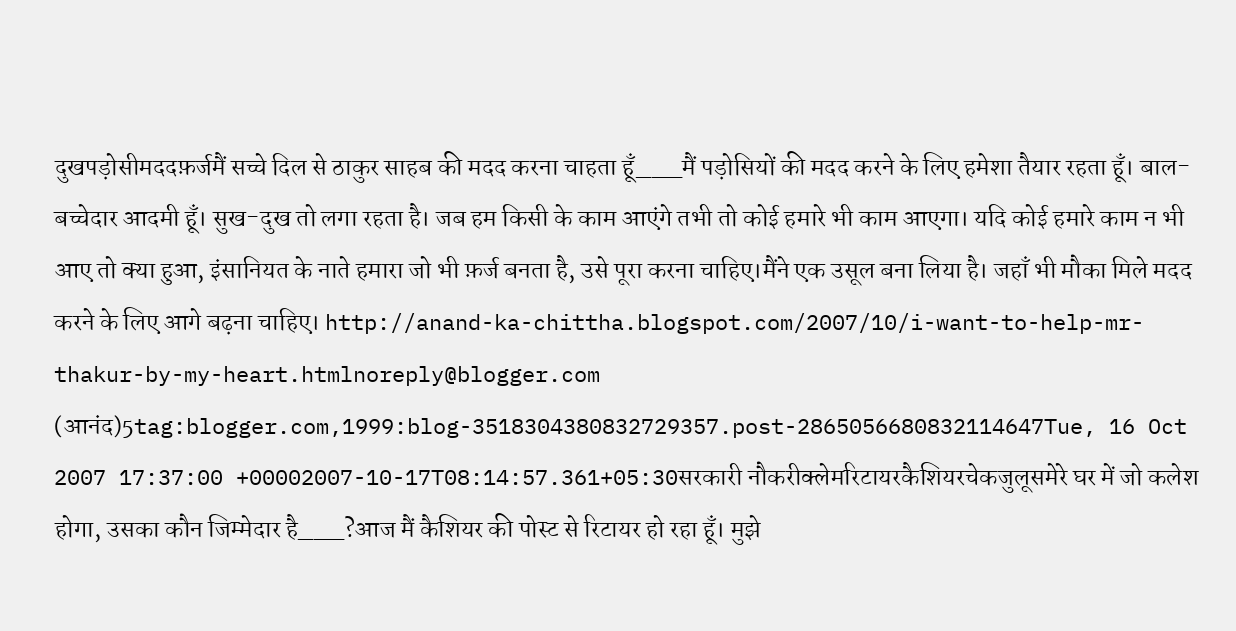दुखपड़ोसीमददफ़र्जमैं सच्चे दिल से ठाकुर साहब की मदद करना चाहता हूँ___मैं पड़ोसियों की मदद करने के लिए हमेशा तैयार रहता हूँ। बाल-बच्चेदार आदमी हूँ। सुख-दुख तो लगा रहता है। जब हम किसी के काम आएंगे तभी तो कोई हमारे भी काम आएगा। यदि कोई हमारे काम न भी आए तो क्या हुआ, इंसानियत के नाते हमारा जो भी फ़र्ज बनता है, उसे पूरा करना चाहिए।मैंने एक उसूल बना लिया है। जहाँ भी मौका मिले मदद करने के लिए आगे बढ़ना चाहिए। http://anand-ka-chittha.blogspot.com/2007/10/i-want-to-help-mr-thakur-by-my-heart.htmlnoreply@blogger.com (आनंद)5tag:blogger.com,1999:blog-3518304380832729357.post-2865056680832114647Tue, 16 Oct 2007 17:37:00 +00002007-10-17T08:14:57.361+05:30सरकारी नौकरीक्लेमरिटायरकैशियरचेकजुलूसमेरे घर में जो कलेश होगा, उसका कौन जिम्मेदार है___?आज मैं कैशियर की पोस्ट से रिटायर हो रहा हूँ। मुझे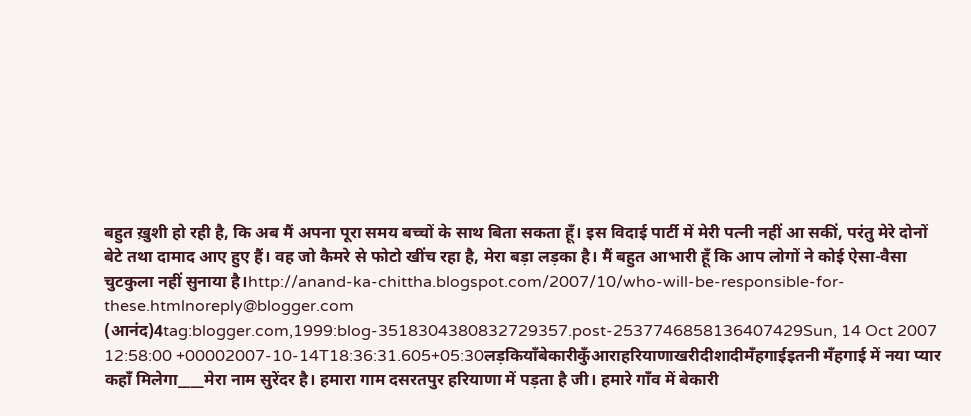बहुत ख़ुशी हो रही है, कि अब मैं अपना पूरा समय बच्चों के साथ बिता सकता हूँ। इस विदाई पार्टी में मेरी पत्नी नहीं आ सकीं, परंतु मेरे दोनों बेटे तथा दामाद आए हुए हैं। वह जो कैमरे से फोटो खींच रहा है, मेरा बड़ा लड़का है। मैं बहुत आभारी हूँ कि आप लोगों ने कोई ऐसा-वैसा चुटकुला नहीं सुनाया है।http://anand-ka-chittha.blogspot.com/2007/10/who-will-be-responsible-for-these.htmlnoreply@blogger.com (आनंद)4tag:blogger.com,1999:blog-3518304380832729357.post-2537746858136407429Sun, 14 Oct 2007 12:58:00 +00002007-10-14T18:36:31.605+05:30लड़कियाँबेकारीकुँआराहरियाणाखरीदीशादीमँहगाईइतनी मँहगाई में नया प्यार कहाँ मिलेगा____मेरा नाम सुरेंदर है। हमारा गाम दसरतपुर हरियाणा में पड़ता है जी। हमारे गाँव में बेकारी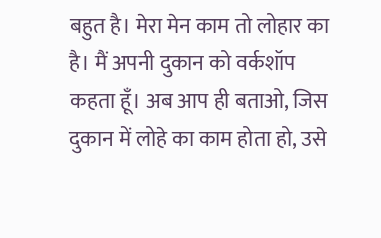बहुत है। मेरा मेन काम तो लोहार का है। मैं अपनी दुकान को वर्कशॉप कहता हूँ। अब आप ही बताओ, जिस दुकान में लोहे का काम होता हो, उसे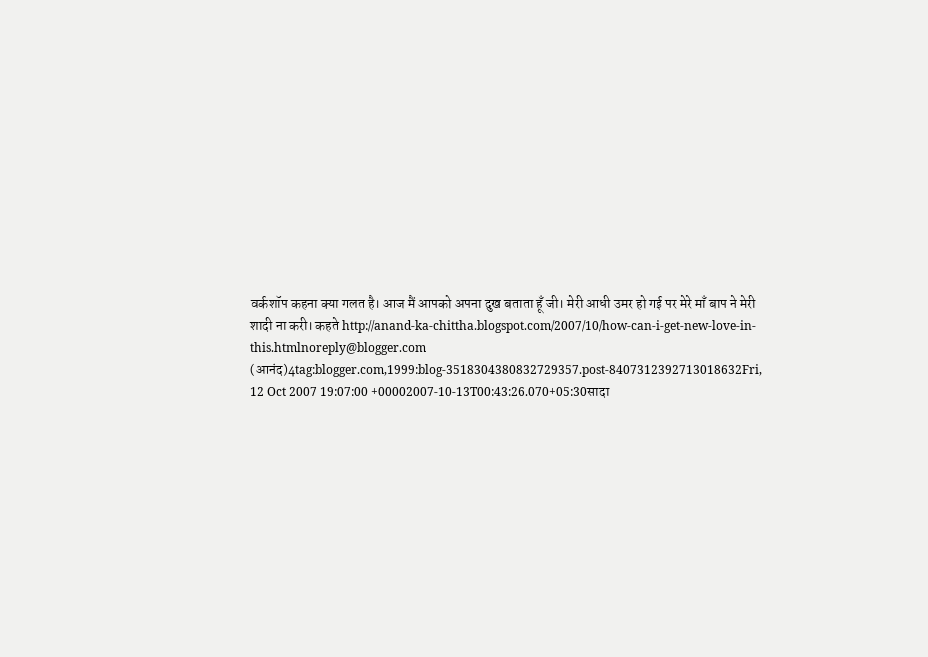वर्कशॉप कहना क्या गलत है। आज मैं आपको अपना दुख बताता हूँ जी। मेरी आधी उमर हो गई पर मेरे माँ बाप ने मेरी शादी ना करी। कहते http://anand-ka-chittha.blogspot.com/2007/10/how-can-i-get-new-love-in-this.htmlnoreply@blogger.com (आनंद)4tag:blogger.com,1999:blog-3518304380832729357.post-8407312392713018632Fri, 12 Oct 2007 19:07:00 +00002007-10-13T00:43:26.070+05:30सादा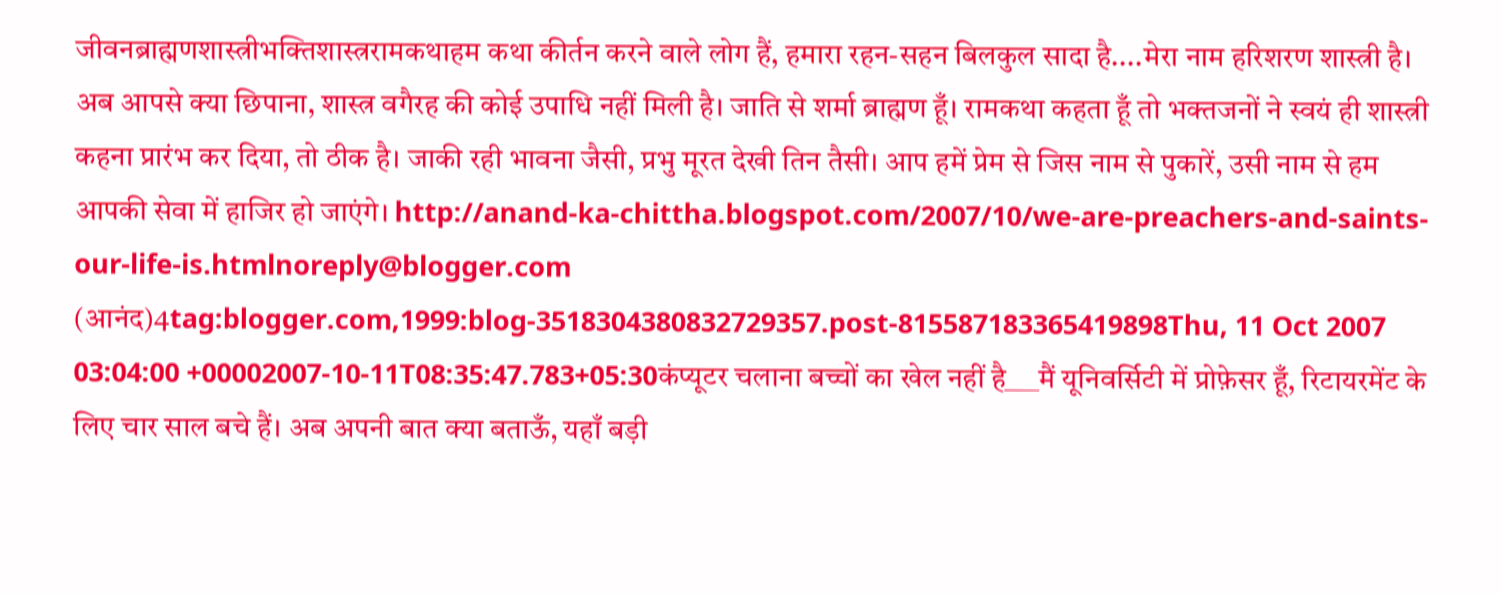जीवनब्राह्मणशास्त्रीभक्तिशास्त्ररामकथाहम कथा कीर्तन करने वाले लोग हैं, हमारा रहन-सहन बिलकुल सादा है....मेरा नाम हरिशरण शास्त्री है। अब आपसे क्या छिपाना, शास्त्र वगैरह की कोई उपाधि नहीं मिली है। जाति से शर्मा ब्राह्मण हूँ। रामकथा कहता हूँ तो भक्तजनों ने स्वयं ही शास्त्री कहना प्रारंभ कर दिया, तो ठीक है। जाकी रही भावना जैसी, प्रभु मूरत देखी तिन तैसी। आप हमें प्रेम से जिस नाम से पुकारें, उसी नाम से हम आपकी सेवा में हाजिर हो जाएंगे। http://anand-ka-chittha.blogspot.com/2007/10/we-are-preachers-and-saints-our-life-is.htmlnoreply@blogger.com (आनंद)4tag:blogger.com,1999:blog-3518304380832729357.post-815587183365419898Thu, 11 Oct 2007 03:04:00 +00002007-10-11T08:35:47.783+05:30कंप्यूटर चलाना बच्चों का खेल नहीं है___मैं यूनिवर्सिटी में प्रोफ़ेसर हूँ, रिटायरमेंट के लिए चार साल बचे हैं। अब अपनी बात क्या बताऊँ, यहाँ बड़ी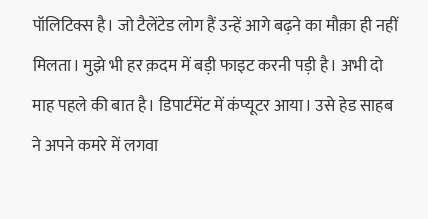पॉलिटिक्स है। जो टैलेंटेड लोग हैं उन्हें आगे बढ़ने का मौक़ा ही नहीं मिलता। मुझे भी हर क़दम में बड़ी फाइट करनी पड़ी है। अभी दो माह पहले की बात है। डिपार्टमेंट में कंप्यूटर आया। उसे हेड साहब ने अपने कमरे में लगवा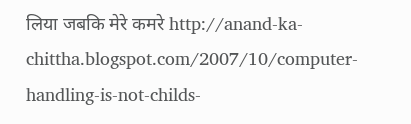लिया जबकि मेरे कमरे http://anand-ka-chittha.blogspot.com/2007/10/computer-handling-is-not-childs-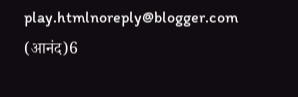play.htmlnoreply@blogger.com (आनंद)6